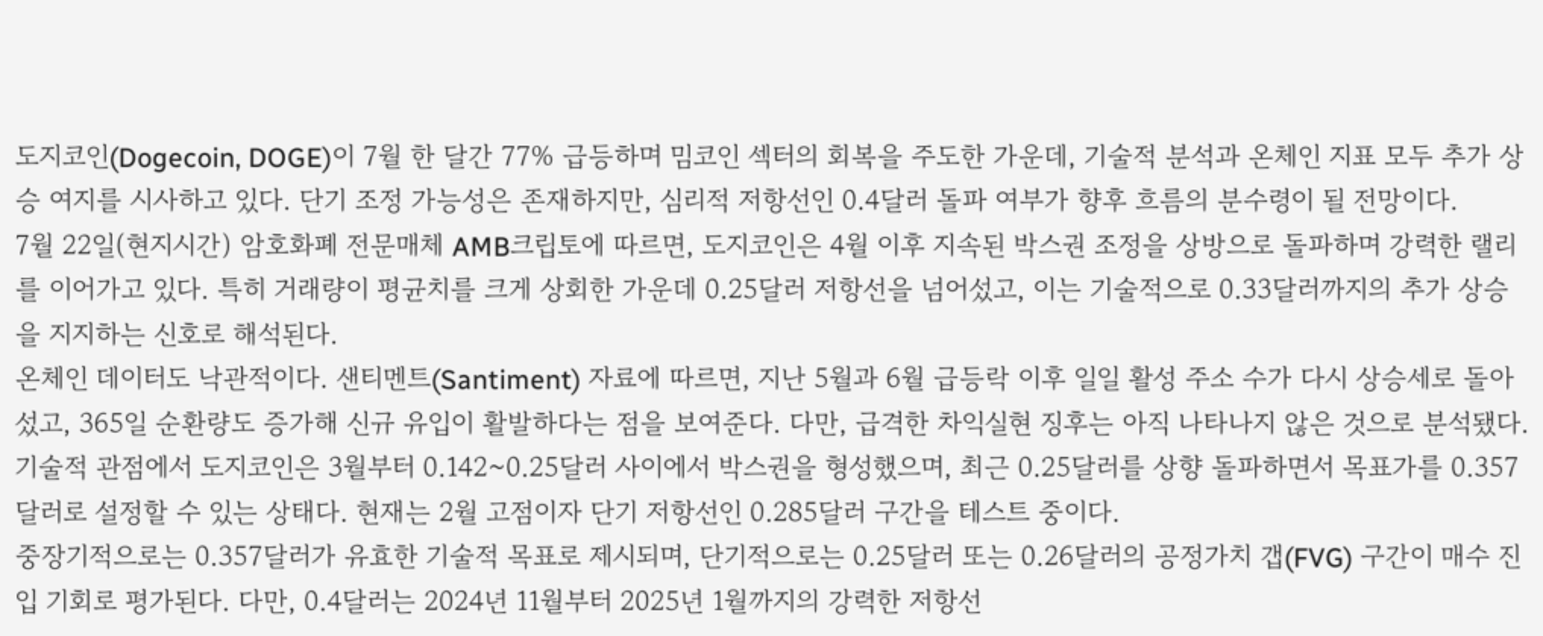도지코인(Dogecoin, DOGE)이 7월 한 달간 77% 급등하며 밈코인 섹터의 회복을 주도한 가운데, 기술적 분석과 온체인 지표 모두 추가 상승 여지를 시사하고 있다. 단기 조정 가능성은 존재하지만, 심리적 저항선인 0.4달러 돌파 여부가 향후 흐름의 분수령이 될 전망이다.
7월 22일(현지시간) 암호화폐 전문매체 AMB크립토에 따르면, 도지코인은 4월 이후 지속된 박스권 조정을 상방으로 돌파하며 강력한 랠리를 이어가고 있다. 특히 거래량이 평균치를 크게 상회한 가운데 0.25달러 저항선을 넘어섰고, 이는 기술적으로 0.33달러까지의 추가 상승을 지지하는 신호로 해석된다.
온체인 데이터도 낙관적이다. 샌티멘트(Santiment) 자료에 따르면, 지난 5월과 6월 급등락 이후 일일 활성 주소 수가 다시 상승세로 돌아섰고, 365일 순환량도 증가해 신규 유입이 활발하다는 점을 보여준다. 다만, 급격한 차익실현 징후는 아직 나타나지 않은 것으로 분석됐다.
기술적 관점에서 도지코인은 3월부터 0.142~0.25달러 사이에서 박스권을 형성했으며, 최근 0.25달러를 상향 돌파하면서 목표가를 0.357달러로 설정할 수 있는 상태다. 현재는 2월 고점이자 단기 저항선인 0.285달러 구간을 테스트 중이다.
중장기적으로는 0.357달러가 유효한 기술적 목표로 제시되며, 단기적으로는 0.25달러 또는 0.26달러의 공정가치 갭(FVG) 구간이 매수 진입 기회로 평가된다. 다만, 0.4달러는 2024년 11월부터 2025년 1월까지의 강력한 저항선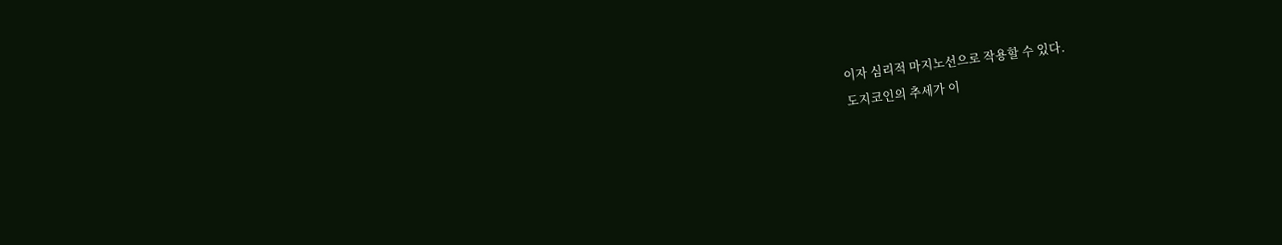이자 심리적 마지노선으로 작용할 수 있다.
도지코인의 추세가 이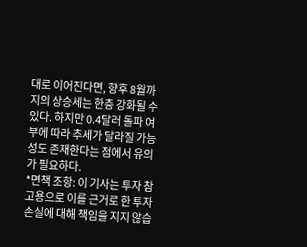대로 이어진다면, 향후 8월까지의 상승세는 한층 강화될 수 있다. 하지만 0.4달러 돌파 여부에 따라 추세가 달라질 가능성도 존재한다는 점에서 유의가 필요하다.
*면책 조항: 이 기사는 투자 참고용으로 이를 근거로 한 투자 손실에 대해 책임을 지지 않습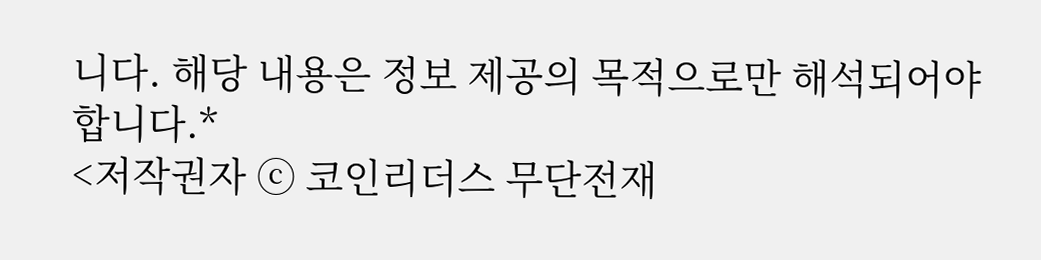니다. 해당 내용은 정보 제공의 목적으로만 해석되어야 합니다.*
<저작권자 ⓒ 코인리더스 무단전재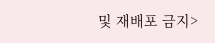및 재배포 금지>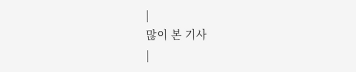|
많이 본 기사
|